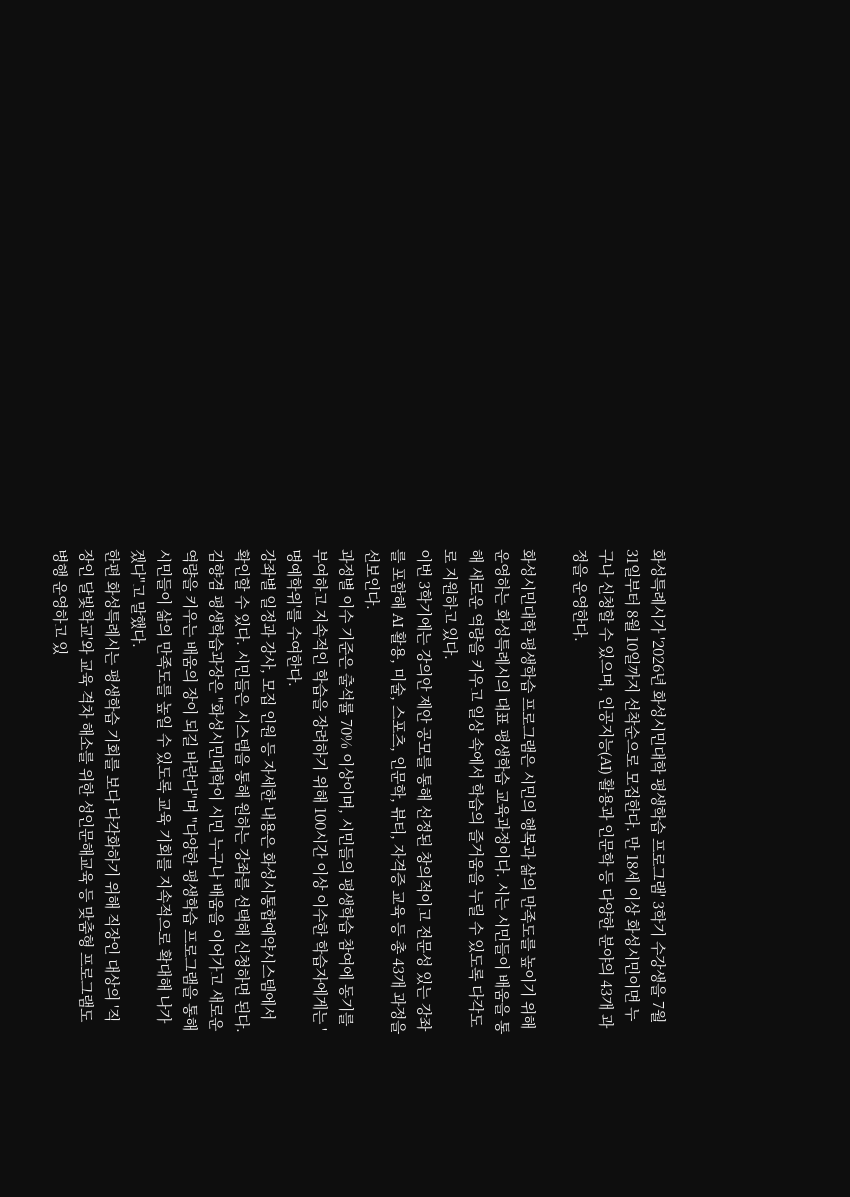화성특례시가 '2026년 화성시민대학 평생학습 프로그램' 3학기 수강생을 7월 31일부터 8월 10일까지 선착순으로 모집한다. 만 18세 이상 화성시민이면 누구나 신청할 수 있으며, 인공지능(AI) 활용과 인문학 등 다양한 분야의 43개 과정을 운영한다.

화성시민대학 평생학습 프로그램은 시민의 행복과 삶의 만족도를 높이기 위해 운영하는 화성특례시의 대표 평생학습 교육과정이다. 시는 시민들이 배움을 통해 새로운 역량을 키우고 일상 속에서 학습의 즐거움을 누릴 수 있도록 다각도로 지원하고 있다.
이번 3학기에는 강의안 제안 공모를 통해 선정된 창의적이고 전문성 있는 강좌를 포함해 AI 활용, 미술, 스포츠, 인문학, 뷰티, 자격증 교육 등 총 43개 과정을 선보인다.
과정별 이수 기준은 출석률 70% 이상이며, 시민들의 평생학습 참여에 동기를 부여하고 지속적인 학습을 장려하기 위해 100시간 이상 이수한 학습자에게는 '명예학위'를 수여한다.
강좌별 일정과 강사, 모집 인원 등 자세한 내용은 화성시통합예약시스템에서 확인할 수 있다. 시민들은 시스템을 통해 원하는 강좌를 선택해 신청하면 된다.
김향겸 평생학습과장은 "화성시민대학이 시민 누구나 배움을 이어가고 새로운 역량을 키우는 배움의 장이 되길 바란다"며 "다양한 평생학습 프로그램을 통해 시민들이 삶의 만족도를 높일 수 있도록 교육 기회를 지속적으로 확대해 나가겠다"고 말했다.
한편 화성특례시는 평생학습 기회를 보다 다각화하기 위해 직장인 대상의 '직장인 달빛학교'와 교육 격차 해소를 위한 성인문해교육 등 맞춤형 프로그램도 병행 운영하고 있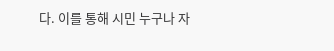다. 이를 통해 시민 누구나 자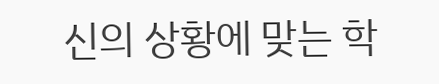신의 상황에 맞는 학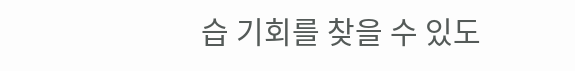습 기회를 찾을 수 있도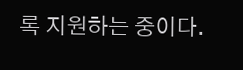록 지원하는 중이다.